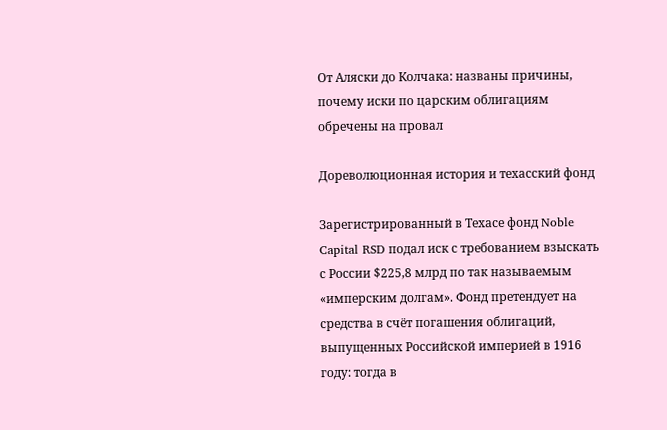От Аляски до Колчака: названы причины, почему иски по царским облигациям обречены на провал

Дореволюционная история и техасский фонд

Зарегистрированный в Техасе фонд Noble Capital RSD подал иск с требованием взыскать с России $225,8 млрд по так называемым «имперским долгам». Фонд претендует на средства в счёт погашения облигаций, выпущенных Российской империей в 1916 году: тогда в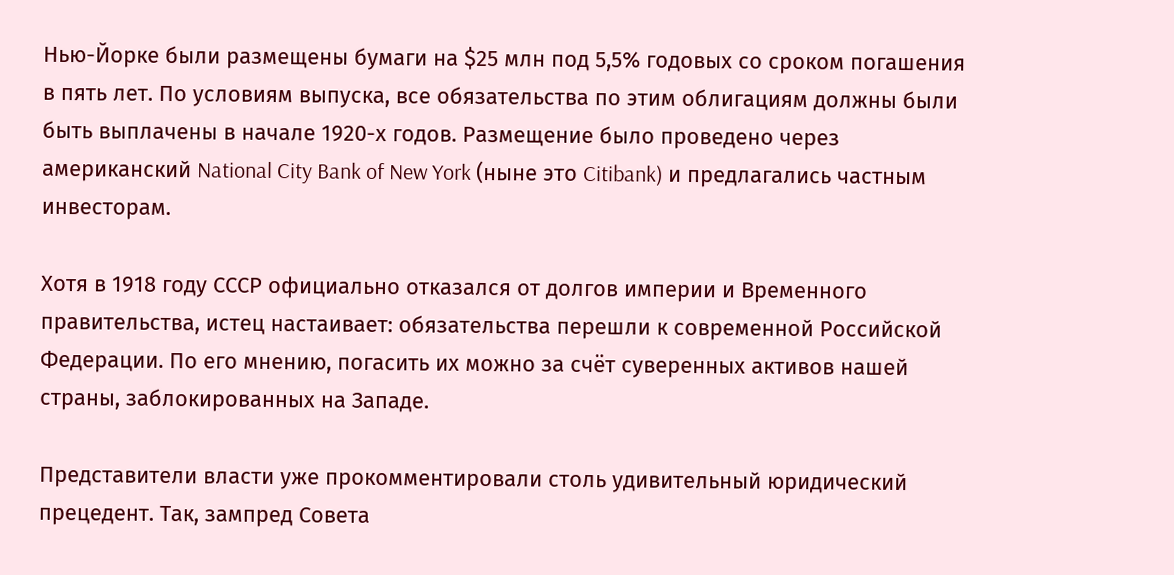Нью-Йорке были размещены бумаги на $25 млн под 5,5% годовых со сроком погашения в пять лет. По условиям выпуска, все обязательства по этим облигациям должны были быть выплачены в начале 1920-х годов. Размещение было проведено через американский National City Bank of New York (ныне это Citibank) и предлагались частным инвесторам.

Хотя в 1918 году СССР официально отказался от долгов империи и Временного правительства, истец настаивает: обязательства перешли к современной Российской Федерации. По его мнению, погасить их можно за счёт суверенных активов нашей страны, заблокированных на Западе.

Представители власти уже прокомментировали столь удивительный юридический прецедент. Так, зампред Совета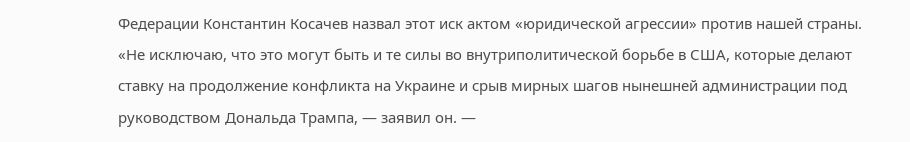Федерации Константин Косачев назвал этот иск актом «юридической агрессии» против нашей страны. «Не исключаю, что это могут быть и те силы во внутриполитической борьбе в США, которые делают ставку на продолжение конфликта на Украине и срыв мирных шагов нынешней администрации под руководством Дональда Трампа, — заявил он. —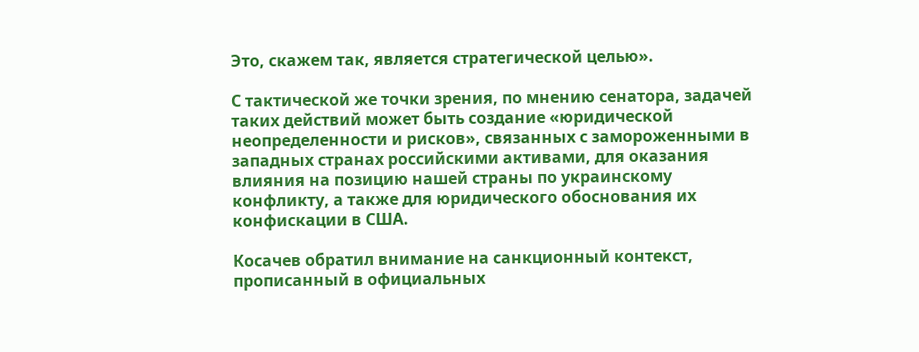Это, скажем так, является стратегической целью».

С тактической же точки зрения, по мнению сенатора, задачей таких действий может быть создание «юридической неопределенности и рисков», связанных с замороженными в западных странах российскими активами, для оказания влияния на позицию нашей страны по украинскому конфликту, а также для юридического обоснования их конфискации в США.

Косачев обратил внимание на санкционный контекст, прописанный в официальных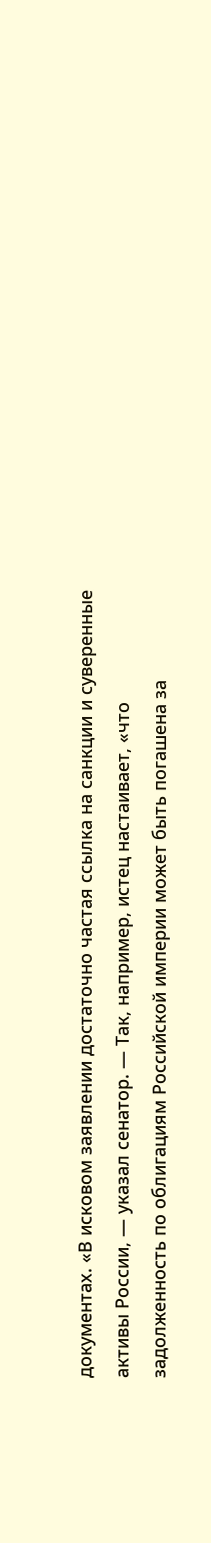документах. «В исковом заявлении достаточно частая ссылка на санкции и суверенные активы России, — указал сенатор. — Так, например, истец настаивает, «что задолженность по облигациям Российской империи может быть погашена за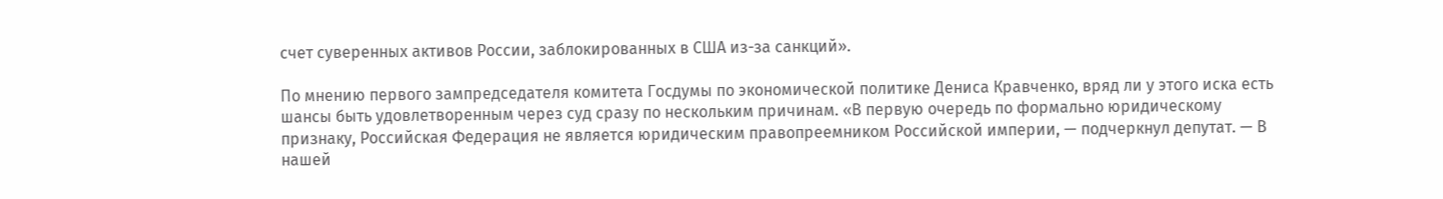счет суверенных активов России, заблокированных в США из-за санкций».

По мнению первого зампредседателя комитета Госдумы по экономической политике Дениса Кравченко, вряд ли у этого иска есть шансы быть удовлетворенным через суд сразу по нескольким причинам. «В первую очередь по формально юридическому признаку, Российская Федерация не является юридическим правопреемником Российской империи, — подчеркнул депутат. — В нашей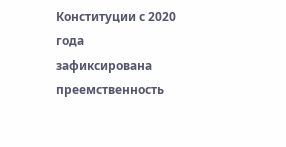Конституции с 2020 года зафиксирована преемственность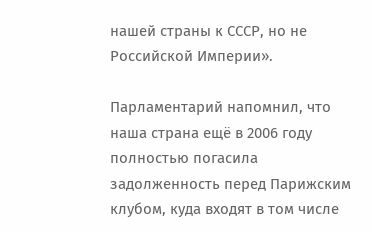нашей страны к СССР, но не Российской Империи».

Парламентарий напомнил, что наша страна ещё в 2006 году полностью погасила задолженность перед Парижским клубом, куда входят в том числе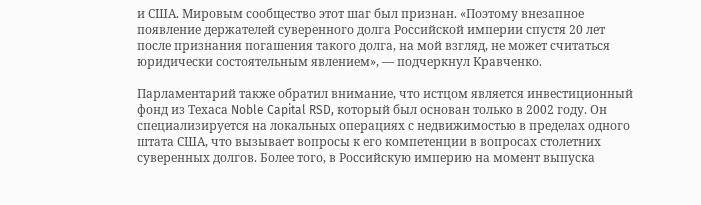и США. Мировым сообщество этот шаг был признан. «Поэтому внезапное появление держателей суверенного долга Российской империи спустя 20 лет после признания погашения такого долга, на мой взгляд, не может считаться юридически состоятельным явлением», — подчеркнул Кравченко.

Парламентарий также обратил внимание, что истцом является инвестиционный фонд из Техаса Noble Capital RSD, который был основан только в 2002 году. Он специализируется на локальных операциях с недвижимостью в пределах одного штата США, что вызывает вопросы к его компетенции в вопросах столетних суверенных долгов. Более того, в Российскую империю на момент выпуска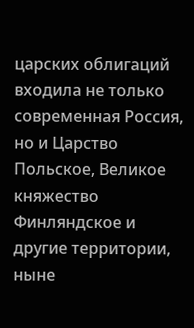царских облигаций входила не только современная Россия, но и Царство Польское, Великое княжество Финляндское и другие территории, ныне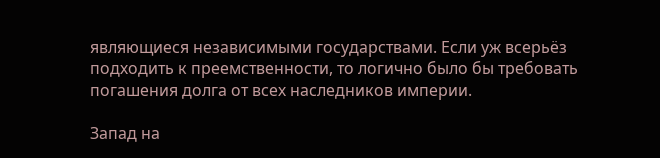являющиеся независимыми государствами. Если уж всерьёз подходить к преемственности, то логично было бы требовать погашения долга от всех наследников империи.

Запад на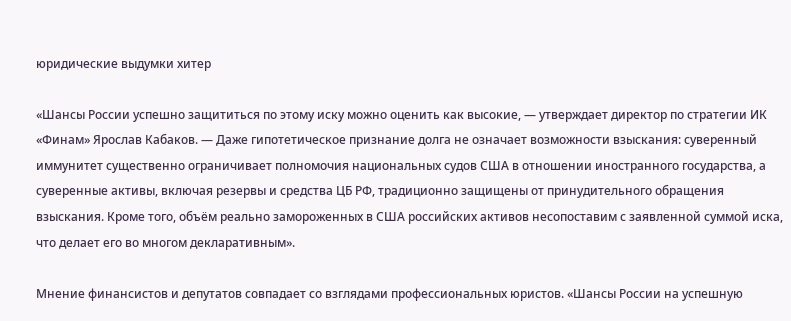юридические выдумки хитер

«Шансы России успешно защититься по этому иску можно оценить как высокие, — утверждает директор по стратегии ИК «Финам» Ярослав Кабаков. — Даже гипотетическое признание долга не означает возможности взыскания: суверенный иммунитет существенно ограничивает полномочия национальных судов США в отношении иностранного государства, а суверенные активы, включая резервы и средства ЦБ РФ, традиционно защищены от принудительного обращения взыскания. Кроме того, объём реально замороженных в США российских активов несопоставим с заявленной суммой иска, что делает его во многом декларативным».

Мнение финансистов и депутатов совпадает со взглядами профессиональных юристов. «Шансы России на успешную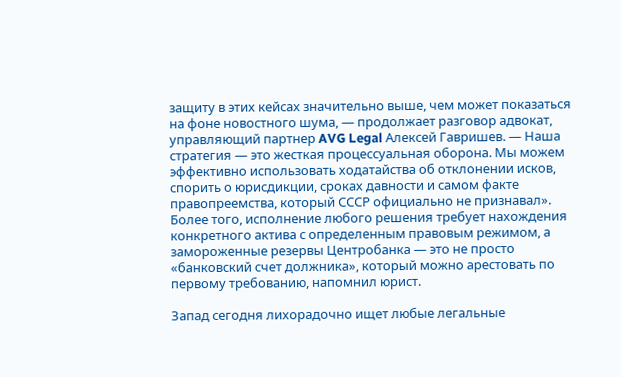защиту в этих кейсах значительно выше, чем может показаться на фоне новостного шума, — продолжает разговор адвокат, управляющий партнер AVG Legal Алексей Гавришев. — Наша стратегия — это жесткая процессуальная оборона. Мы можем эффективно использовать ходатайства об отклонении исков, спорить о юрисдикции, сроках давности и самом факте правопреемства, который СССР официально не признавал». Более того, исполнение любого решения требует нахождения конкретного актива с определенным правовым режимом, а замороженные резервы Центробанка — это не просто «банковский счет должника», который можно арестовать по первому требованию, напомнил юрист.

Запад сегодня лихорадочно ищет любые легальные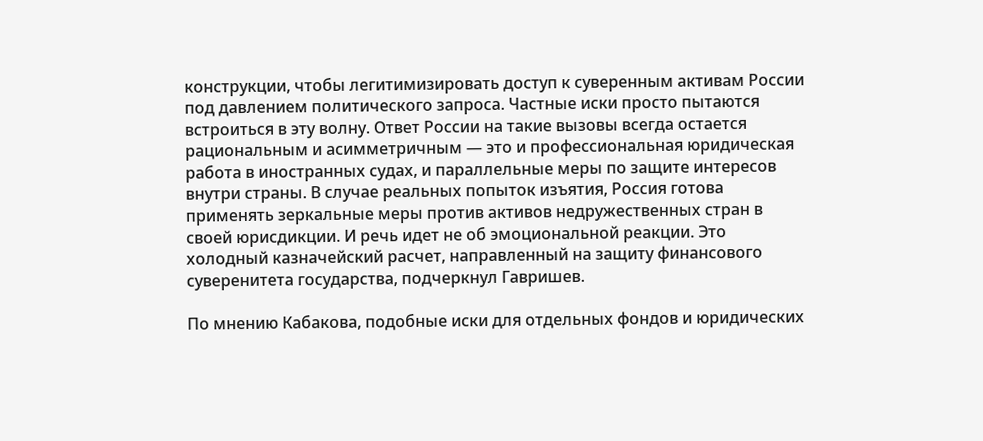конструкции, чтобы легитимизировать доступ к суверенным активам России под давлением политического запроса. Частные иски просто пытаются встроиться в эту волну. Ответ России на такие вызовы всегда остается рациональным и асимметричным — это и профессиональная юридическая работа в иностранных судах, и параллельные меры по защите интересов внутри страны. В случае реальных попыток изъятия, Россия готова применять зеркальные меры против активов недружественных стран в своей юрисдикции. И речь идет не об эмоциональной реакции. Это холодный казначейский расчет, направленный на защиту финансового суверенитета государства, подчеркнул Гавришев.

По мнению Кабакова, подобные иски для отдельных фондов и юридических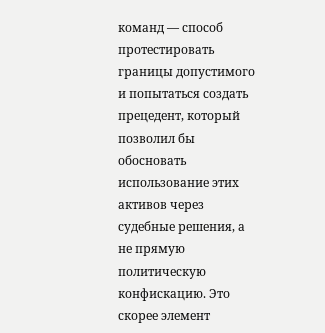команд — способ протестировать границы допустимого и попытаться создать прецедент, который позволил бы обосновать использование этих активов через судебные решения, а не прямую политическую конфискацию. Это скорее элемент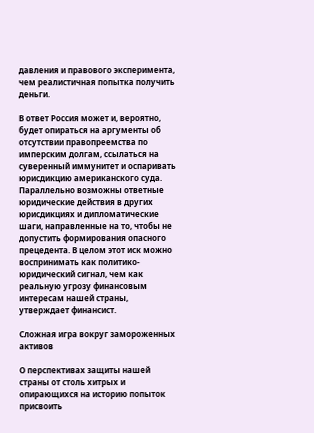давления и правового эксперимента, чем реалистичная попытка получить деньги.

В ответ Россия может и, вероятно, будет опираться на аргументы об отсутствии правопреемства по имперским долгам, ссылаться на суверенный иммунитет и оспаривать юрисдикцию американского суда. Параллельно возможны ответные юридические действия в других юрисдикциях и дипломатические шаги, направленные на то, чтобы не допустить формирования опасного прецедента. В целом этот иск можно воспринимать как политико-юридический сигнал, чем как реальную угрозу финансовым интересам нашей страны, утверждает финансист.

Сложная игра вокруг замороженных активов

О перспективах защиты нашей страны от столь хитрых и опирающихся на историю попыток присвоить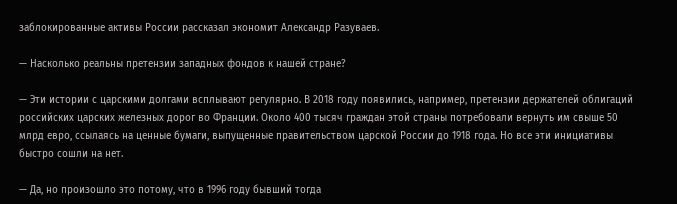заблокированные активы России рассказал экономит Александр Разуваев.

— Насколько реальны претензии западных фондов к нашей стране?

— Эти истории с царскими долгами всплывают регулярно. В 2018 году появились, например, претензии держателей облигаций российских царских железных дорог во Франции. Около 400 тысяч граждан этой страны потребовали вернуть им свыше 50 млрд евро, ссылаясь на ценные бумаги, выпущенные правительством царской России до 1918 года. Но все эти инициативы быстро сошли на нет.

— Да, но произошло это потому, что в 1996 году бывший тогда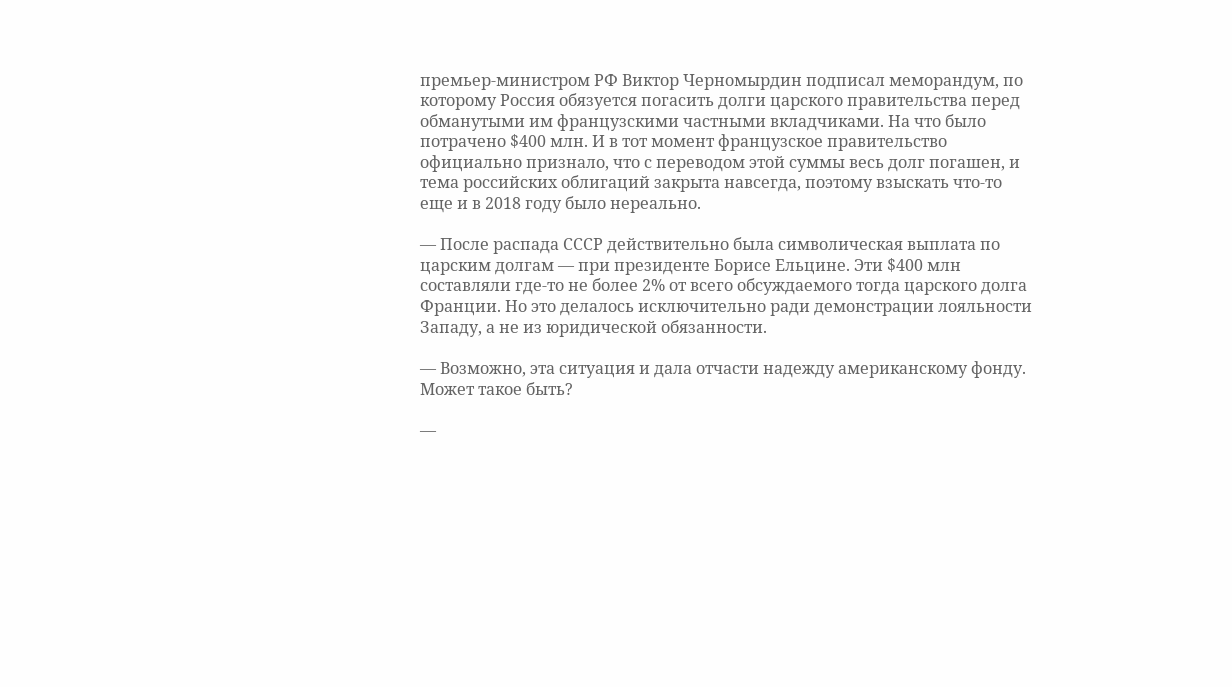премьер-министром РФ Виктор Черномырдин подписал меморандум, по которому Россия обязуется погасить долги царского правительства перед обманутыми им французскими частными вкладчиками. На что было потрачено $400 млн. И в тот момент французское правительство официально признало, что с переводом этой суммы весь долг погашен, и тема российских облигаций закрыта навсегда, поэтому взыскать что-то еще и в 2018 году было нереально.

— После распада СССР действительно была символическая выплата по царским долгам — при президенте Борисе Ельцине. Эти $400 млн составляли где-то не более 2% от всего обсуждаемого тогда царского долга Франции. Но это делалось исключительно ради демонстрации лояльности Западу, а не из юридической обязанности.

— Возможно, эта ситуация и дала отчасти надежду американскому фонду. Может такое быть?

—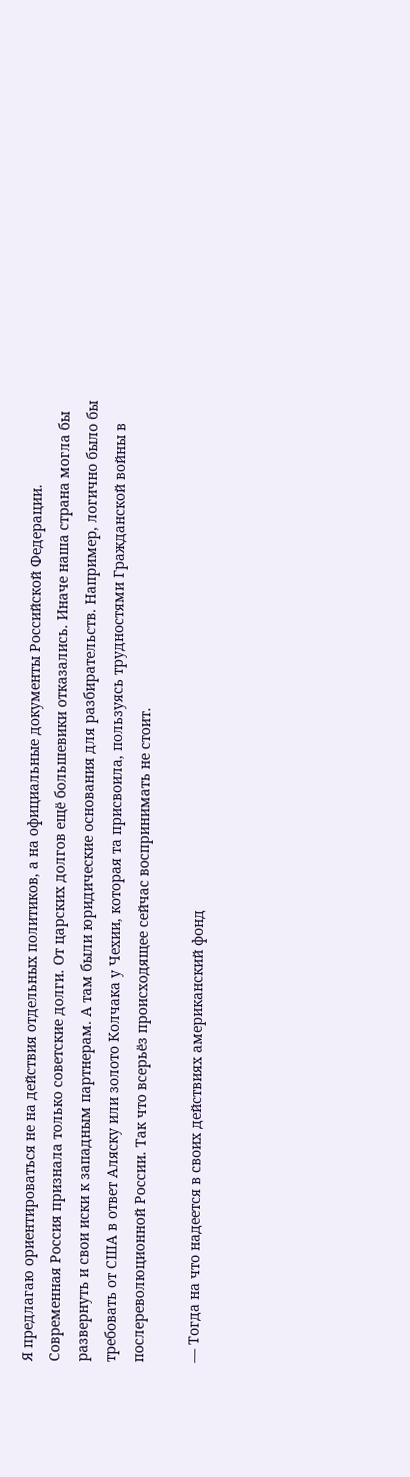Я предлагаю ориентироваться не на действия отдельных политиков, а на официальные документы Российской Федерации. Современная Россия признала только советские долги. От царских долгов ещё большевики отказались. Иначе наша страна могла бы развернуть и свои иски к западным партнерам. А там были юридические основания для разбирательств. Например, логично было бы требовать от США в ответ Аляску или золото Колчака у Чехии, которая та присвоила, пользуясь трудностями Гражданской войны в послереволюционной России. Так что всерьёз происходящее сейчас воспринимать не стоит.

— Тогда на что надеется в своих действиях американский фонд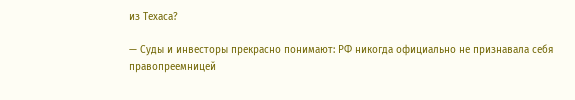из Техаса?

— Суды и инвесторы прекрасно понимают: РФ никогда официально не признавала себя правопреемницей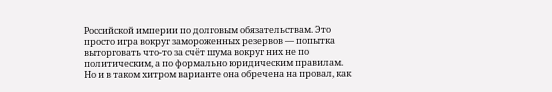Российской империи по долговым обязательствам. Это просто игра вокруг замороженных резервов — попытка выторговать что-то за счёт шума вокруг них не по политическим, а по формально юридическим правилам. Но и в таком хитром варианте она обречена на провал, как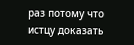раз потому что истцу доказать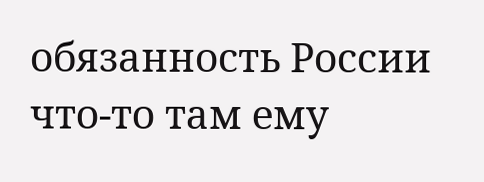обязанность России что-то там ему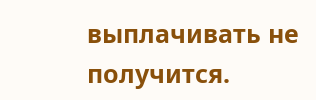выплачивать не получится.